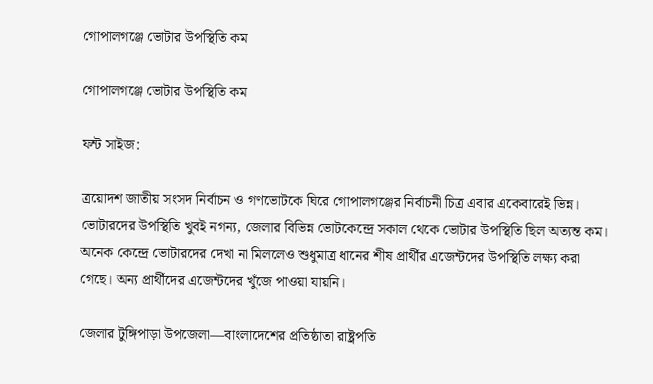গোপালগঞ্জে ভোটার উপস্থিতি কম

গোপালগঞ্জে ভোটার উপস্থিতি কম

ফন্ট সাইজ:

ত্রয়োদশ জাতীয় সংসদ নির্বাচন ও গণভোটকে ঘিরে গোপালগঞ্জের নির্বাচনী চিত্র এবার একেবারেই ভিন্ন। ভোটারদের উপস্থিতি খুবই নগন্য, জেলার বিভিন্ন ভোটকেন্দ্রে সকাল থেকে ভোটার উপস্থিতি ছিল অত্যন্ত কম। অনেক কেন্দ্রে ভোটারদের দেখা না মিললেও শুধুমাত্র ধানের শীষ প্রার্থীর এজেন্টদের উপস্থিতি লক্ষ্য করা গেছে। অন্য প্রার্থীদের এজেন্টদের খুঁজে পাওয়া যায়নি।

জেলার টুঙ্গিপাড়া উপজেলা—বাংলাদেশের প্রতিষ্ঠাতা রাষ্ট্রপতি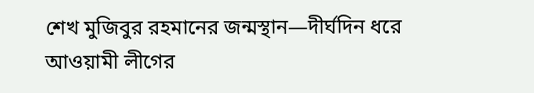শেখ মুজিবুর রহমানের জন্মস্থান—দীর্ঘদিন ধরে আওয়ামী লীগের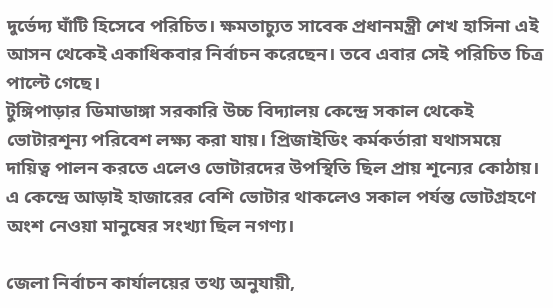দুর্ভেদ্য ঘাঁটি হিসেবে পরিচিত। ক্ষমতাচ্যুত সাবেক প্রধানমন্ত্রী শেখ হাসিনা এই আসন থেকেই একাধিকবার নির্বাচন করেছেন। তবে এবার সেই পরিচিত চিত্র পাল্টে গেছে।
টুঙ্গিপাড়ার ডিমাডাঙ্গা সরকারি উচ্চ বিদ্যালয় কেন্দ্রে সকাল থেকেই ভোটারশূন্য পরিবেশ লক্ষ্য করা যায়। প্রিজাইডিং কর্মকর্তারা যথাসময়ে দায়িত্ব পালন করতে এলেও ভোটারদের উপস্থিতি ছিল প্রায় শূন্যের কোঠায়। এ কেন্দ্রে আড়াই হাজারের বেশি ভোটার থাকলেও সকাল পর্যন্ত ভোটগ্রহণে অংশ নেওয়া মানুষের সংখ্যা ছিল নগণ্য।

জেলা নির্বাচন কার্যালয়ের তথ্য অনুযায়ী,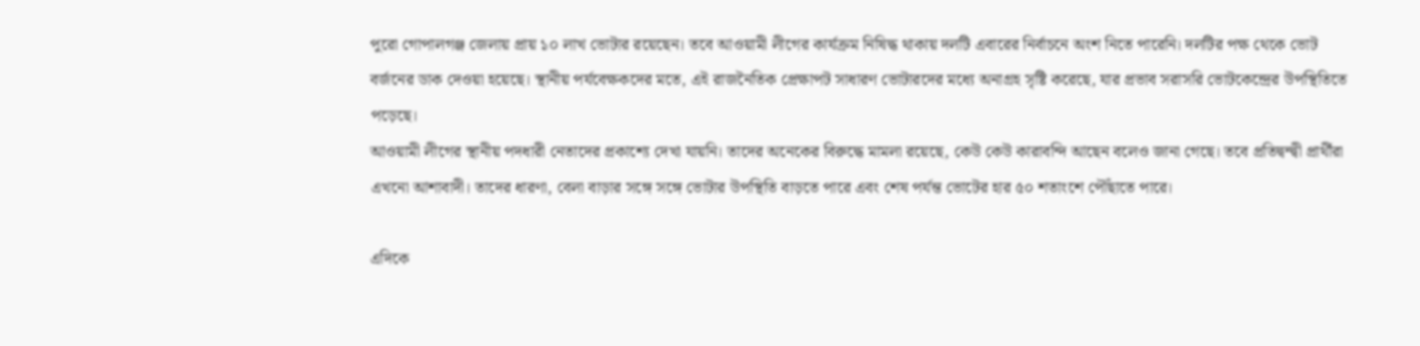পুরো গোপালগঞ্জ জেলায় প্রায় ১০ লাখ ভোটার রয়েছেন। তবে আওয়ামী লীগের কার্যক্রম নিষিদ্ধ থাকায় দলটি এবারের নির্বাচনে অংশ নিতে পারেনি। দলটির পক্ষ থেকে ভোট বর্জনের ডাক দেওয়া হয়েছে। স্থানীয় পর্যবেক্ষকদের মতে, এই রাজনৈতিক প্রেক্ষাপট সাধারণ ভোটারদের মধ্যে অনাগ্রহ সৃষ্টি করেছে, যার প্রভাব সরাসরি ভোটকেন্দ্রের উপস্থিতিতে পড়েছে।
আওয়ামী লীগের স্থানীয় পদধারী নেতাদের প্রকাশ্যে দেখা যায়নি। তাদের অনেকের বিরুদ্ধে মামলা রয়েছে, কেউ কেউ কারাবন্দি আছেন বলেও জানা গেছে। তবে প্রতিদ্বন্দ্বী প্রার্থীরা এখনো আশাবাদী। তাদের ধারণা, বেলা বাড়ার সঙ্গে সঙ্গে ভোটার উপস্থিতি বাড়তে পারে এবং শেষ পর্যন্ত ভোটের হার ৫০ শতাংশে পৌঁছাতে পারে।

এদিকে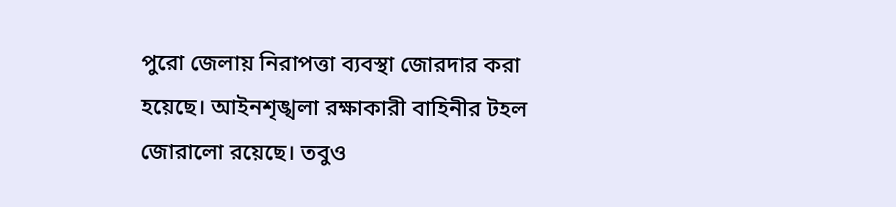পুরো জেলায় নিরাপত্তা ব্যবস্থা জোরদার করা হয়েছে। আইনশৃঙ্খলা রক্ষাকারী বাহিনীর টহল জোরালো রয়েছে। তবুও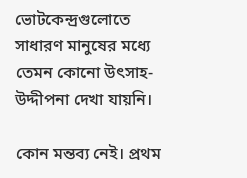ভোটকেন্দ্রগুলোতে সাধারণ মানুষের মধ্যে তেমন কোনো উৎসাহ-উদ্দীপনা দেখা যায়নি।

কোন মন্তব্য নেই। প্রথম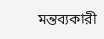মন্তব্যকারী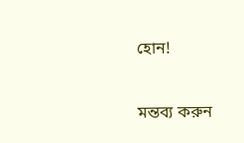হোন!

মন্তব্য করুন